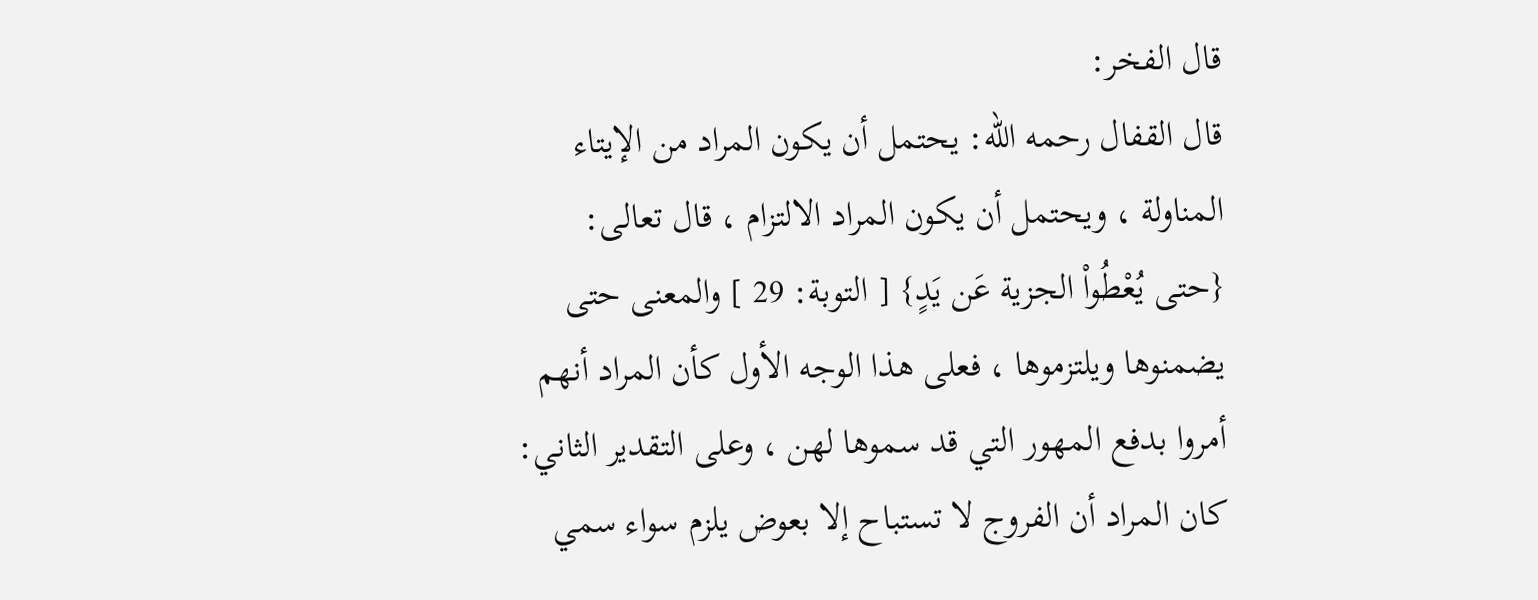قال الفخر:
قال القفال رحمه الله: يحتمل أن يكون المراد من الإيتاء المناولة ، ويحتمل أن يكون المراد الالتزام ، قال تعالى: {حتى يُعْطُواْ الجزية عَن يَدٍ} [ التوبة: 29 ] والمعنى حتى يضمنوها ويلتزموها ، فعلى هذا الوجه الأول كأن المراد أنهم أمروا بدفع المهور التي قد سموها لهن ، وعلى التقدير الثاني: كان المراد أن الفروج لا تستباح إلا بعوض يلزم سواء سمي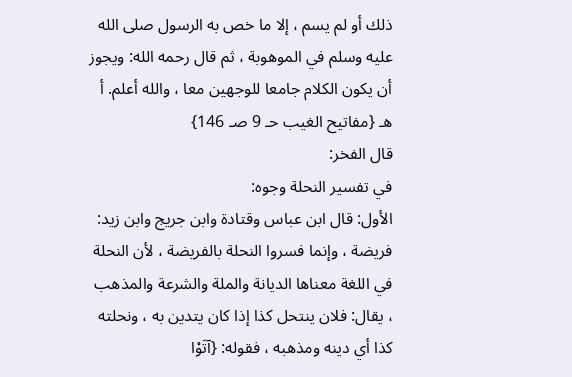ذلك أو لم يسم ، إلا ما خص به الرسول صلى الله عليه وسلم في الموهوبة ، ثم قال رحمه الله: ويجوز أن يكون الكلام جامعا للوجهين معا ، والله أعلم. أ هـ {مفاتيح الغيب حـ 9 صـ 146}
قال الفخر:
في تفسير النحلة وجوه:
الأول: قال ابن عباس وقتادة وابن جريج وابن زيد: فريضة ، وإنما فسروا النحلة بالفريضة ، لأن النحلة في اللغة معناها الديانة والملة والشرعة والمذهب ، يقال: فلان ينتحل كذا إذا كان يتدين به ، ونحلته كذا أي دينه ومذهبه ، فقوله: {آتَوْا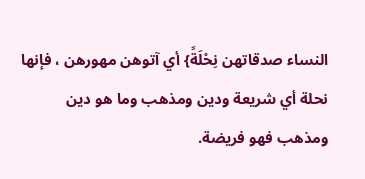النساء صدقاتهن نِحْلَةً} أي آتوهن مهورهن ، فإنها نحلة أي شريعة ودين ومذهب وما هو دين ومذهب فهو فريضة.